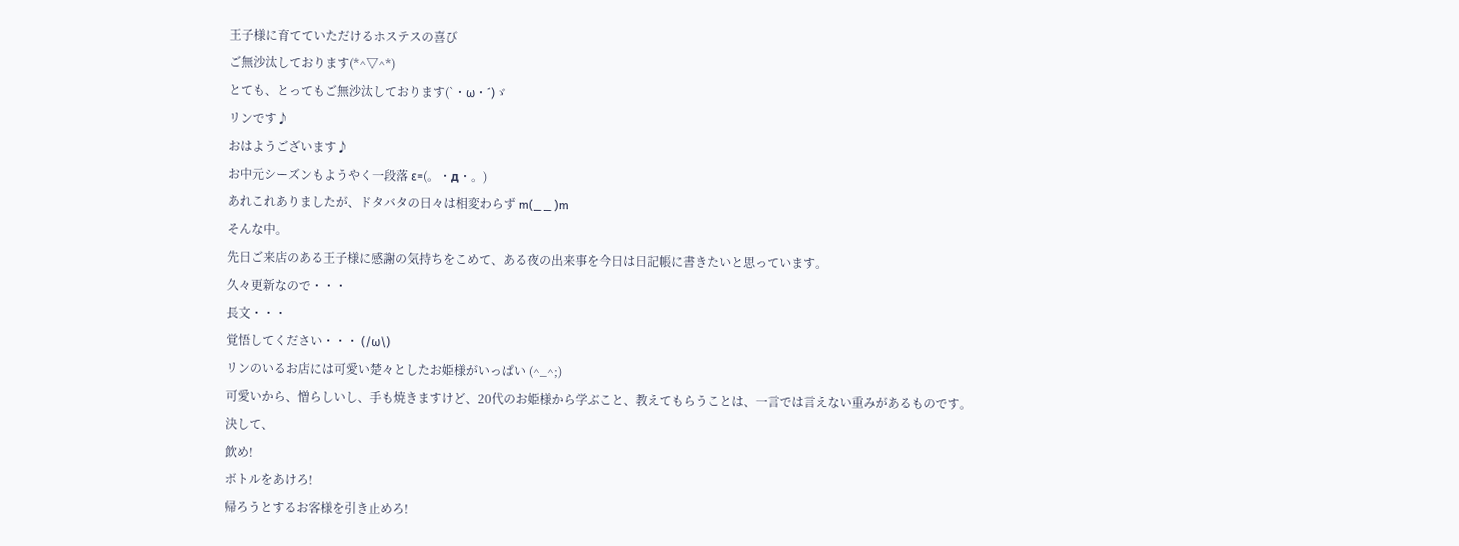王子様に育てていただけるホステスの喜び
ご無沙汰しております(*^▽^*)
とても、とってもご無沙汰しております(`・ω・´)ゞ
リンです♪
おはようございます♪
お中元シーズンもようやく一段落 ε=(。・д・。)
あれこれありましたが、ドタバタの日々は相変わらず m(_ _ )m
そんな中。
先日ご来店のある王子様に感謝の気持ちをこめて、ある夜の出来事を今日は日記帳に書きたいと思っています。
久々更新なので・・・
長文・・・
覚悟してください・・・ (/ω\)
リンのいるお店には可愛い楚々としたお姫様がいっぱい (^_^;)
可愛いから、憎らしいし、手も焼きますけど、20代のお姫様から学ぶこと、教えてもらうことは、一言では言えない重みがあるものです。
決して、
飲め!
ボトルをあけろ!
帰ろうとするお客様を引き止めろ!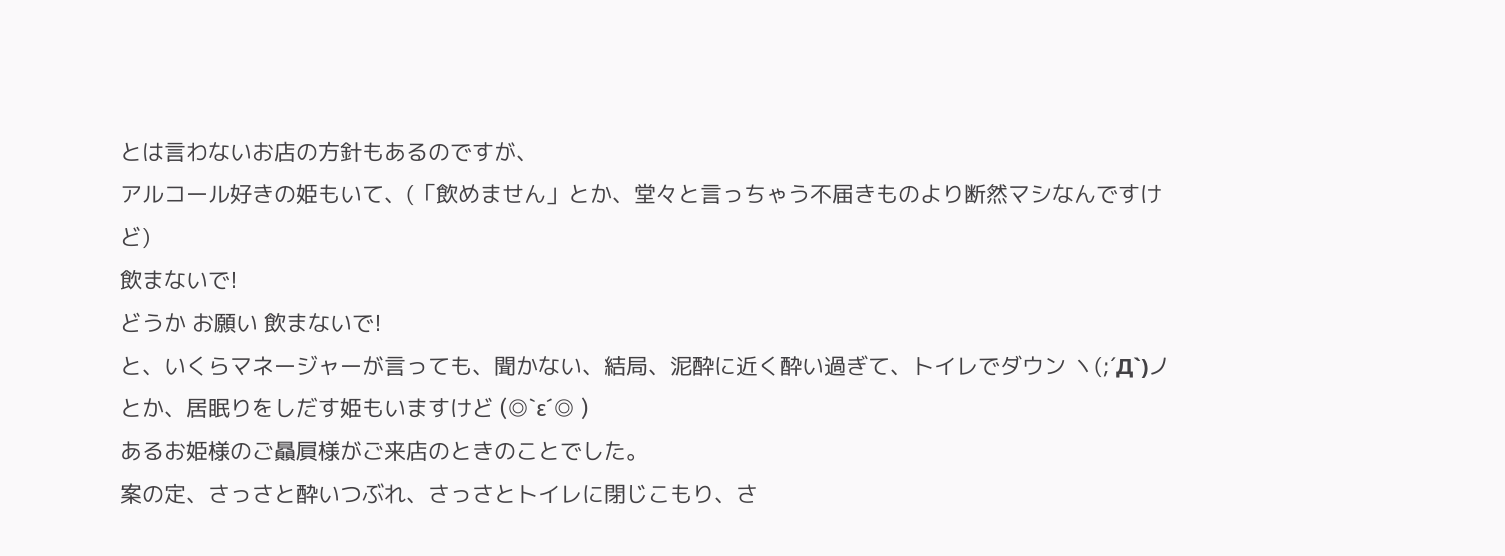とは言わないお店の方針もあるのですが、
アルコール好きの姫もいて、(「飲めません」とか、堂々と言っちゃう不届きものより断然マシなんですけど)
飲まないで!
どうか お願い 飲まないで!
と、いくらマネージャーが言っても、聞かない、結局、泥酔に近く酔い過ぎて、トイレでダウン ヽ(;´Д`)ノとか、居眠りをしだす姫もいますけど (◎`ε´◎ )
あるお姫様のご贔屓様がご来店のときのことでした。
案の定、さっさと酔いつぶれ、さっさとトイレに閉じこもり、さ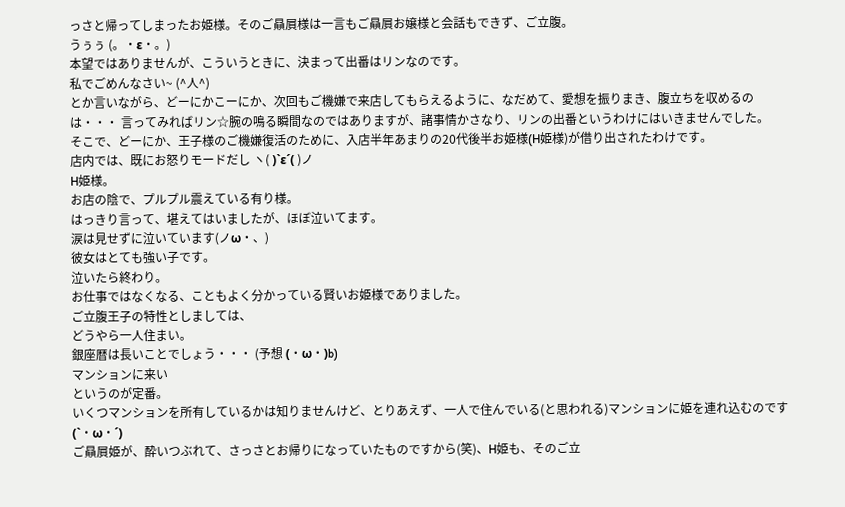っさと帰ってしまったお姫様。そのご贔屓様は一言もご贔屓お嬢様と会話もできず、ご立腹。
うぅぅ (。・ε・。)
本望ではありませんが、こういうときに、決まって出番はリンなのです。
私でごめんなさい~ (^人^)
とか言いながら、どーにかこーにか、次回もご機嫌で来店してもらえるように、なだめて、愛想を振りまき、腹立ちを収めるのは・・・ 言ってみればリン☆腕の鳴る瞬間なのではありますが、諸事情かさなり、リンの出番というわけにはいきませんでした。
そこで、どーにか、王子様のご機嫌復活のために、入店半年あまりの20代後半お姫様(H姫様)が借り出されたわけです。
店内では、既にお怒りモードだし ヽ( )`ε´( )ノ
H姫様。
お店の陰で、プルプル震えている有り様。
はっきり言って、堪えてはいましたが、ほぼ泣いてます。
涙は見せずに泣いています(ノω・、)
彼女はとても強い子です。
泣いたら終わり。
お仕事ではなくなる、こともよく分かっている賢いお姫様でありました。
ご立腹王子の特性としましては、
どうやら一人住まい。
銀座暦は長いことでしょう・・・ (予想 (・ω・)b)
マンションに来い
というのが定番。
いくつマンションを所有しているかは知りませんけど、とりあえず、一人で住んでいる(と思われる)マンションに姫を連れ込むのです(`・ω・´)
ご贔屓姫が、酔いつぶれて、さっさとお帰りになっていたものですから(笑)、H姫も、そのご立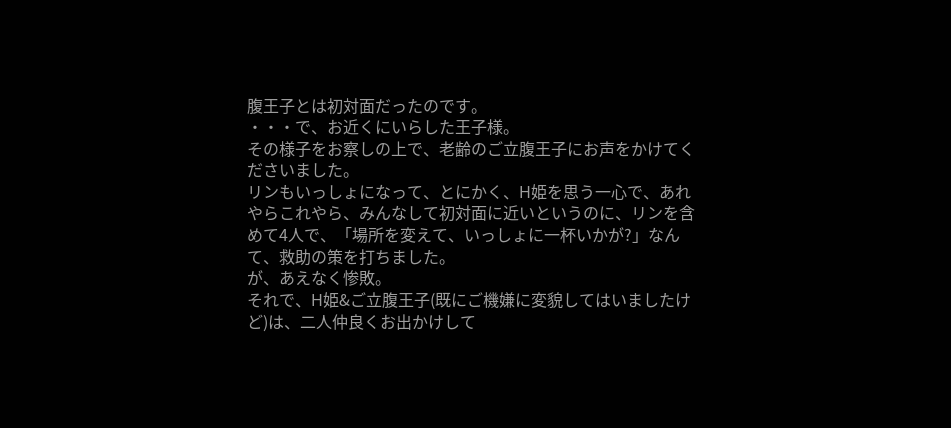腹王子とは初対面だったのです。
・・・で、お近くにいらした王子様。
その様子をお察しの上で、老齢のご立腹王子にお声をかけてくださいました。
リンもいっしょになって、とにかく、H姫を思う一心で、あれやらこれやら、みんなして初対面に近いというのに、リンを含めて4人で、「場所を変えて、いっしょに一杯いかが?」なんて、救助の策を打ちました。
が、あえなく惨敗。
それで、H姫&ご立腹王子(既にご機嫌に変貌してはいましたけど)は、二人仲良くお出かけして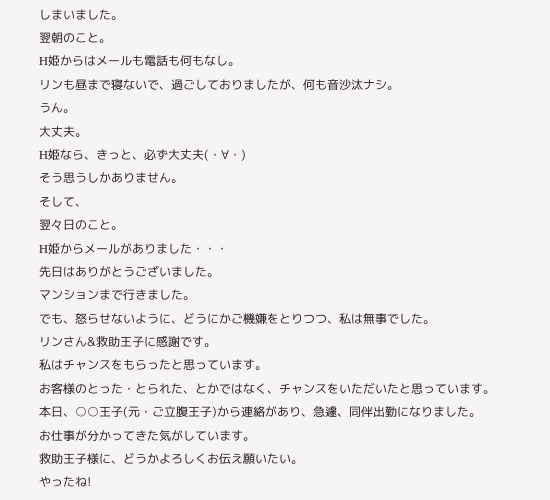しまいました。
翌朝のこと。
H姫からはメールも電話も何もなし。
リンも昼まで寝ないで、過ごしておりましたが、何も音沙汰ナシ。
うん。
大丈夫。
H姫なら、きっと、必ず大丈夫(・∀・)
そう思うしかありません。
そして、
翌々日のこと。
H姫からメールがありました・・・
先日はありがとうございました。
マンションまで行きました。
でも、怒らせないように、どうにかご機嫌をとりつつ、私は無事でした。
リンさん&救助王子に感謝です。
私はチャンスをもらったと思っています。
お客様のとった・とられた、とかではなく、チャンスをいただいたと思っています。
本日、○○王子(元・ご立腹王子)から連絡があり、急遽、同伴出勤になりました。
お仕事が分かってきた気がしています。
救助王子様に、どうかよろしくお伝え願いたい。
やったね!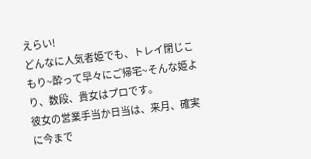えらい!
どんなに人気者姫でも、トレイ閉じこもり~酔って早々にご帰宅~そんな姫より、数段、貴女はプロです。
彼女の営業手当か日当は、来月、確実に今まで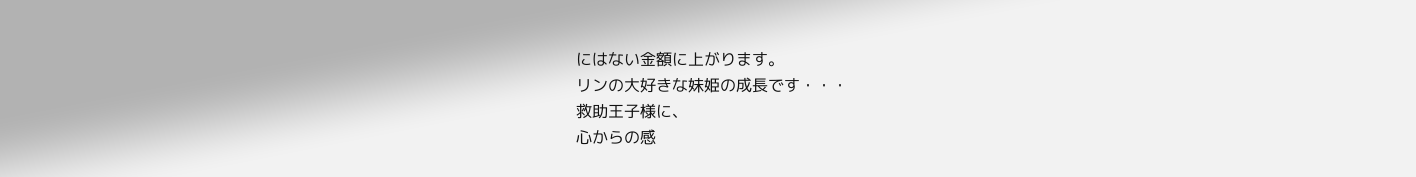にはない金額に上がります。
リンの大好きな妹姫の成長です・・・
救助王子様に、
心からの感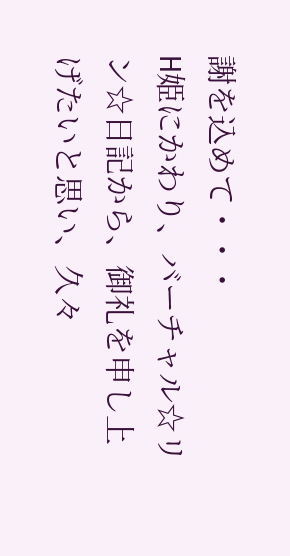謝を込めて・・・
H姫にかわり、バーチャル☆リン☆日記から、御礼を申し上げたいと思い、久々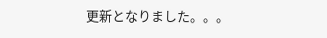更新となりました。。。